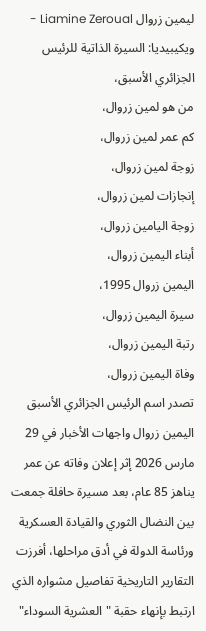ليمين زروال Liamine Zeroual - ويكيبيديا: السيرة الذاتية للرئيس الجزائري الأسبق،
من هو لمين زروال،
كم عمر لمين زروال،
زوجة لمين زروال،
إنجازات لمين زروال،
زوجة اليامين زروال،
أبناء اليمين زروال،
اليمين زروال 1995،
سيرة اليمين زروال،
رتبة اليمين زروال،
وفاة اليمين زروال،
تصدر اسم الرئيس الجزائري الأسبق اليمين زروال واجهات الأخبار في 29 مارس 2026 إثر إعلان وفاته عن عمر يناهز 85 عام، بعد مسيرة حافلة جمعت بين النضال الثوري والقيادة العسكرية ورئاسة الدولة في أدق مراحلها، أفرزت التقارير التاريخية تفاصيل مشواره الذي ارتبط بإنهاء حقبة "العشرية السوداء"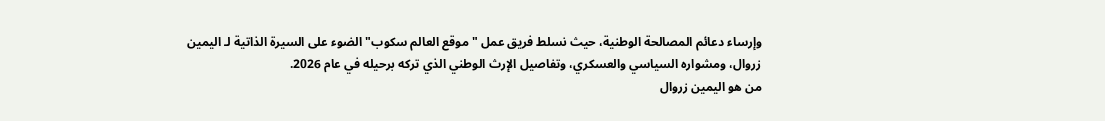وإرساء دعائم المصالحة الوطنية، حيث نسلط فريق عمل "موقع العالم سكوب" الضوء على السيرة الذاتية لـ اليمين زروال، ومشواره السياسي والعسكري، وتفاصيل الإرث الوطني الذي تركه برحيله في عام 2026.
من هو اليمين زروال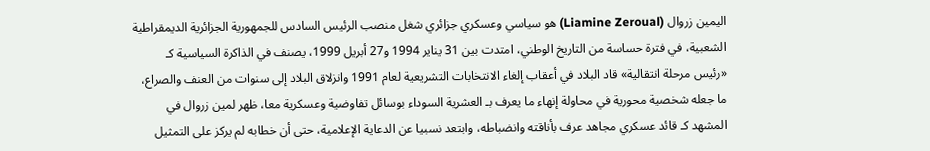اليمين زروال (Liamine Zeroual) هو سياسي وعسكري جزائري شغل منصب الرئيس السادس للجمهورية الجزائرية الديمقراطية الشعبية، في فترة حساسة من التاريخ الوطني، امتدت بين 31 يناير 1994 و27 أبريل 1999، يصنف في الذاكرة السياسية كـ «رئيس مرحلة انتقالية» قاد البلاد في أعقاب إلغاء الانتخابات التشريعية لعام 1991 وانزلاق البلاد إلى سنوات من العنف والصراع، ما جعله شخصية محورية في محاولة إنهاء ما يعرف بـ العشرية السوداء بوسائل تفاوضية وعسكرية معا، ظهر لمين زروال في المشهد كـ قائد عسكري مجاهد عرف بأناقته وانضباطه، وابتعد نسبيا عن الدعاية الإعلامية، حتى أن خطابه لم يركز على التمثيل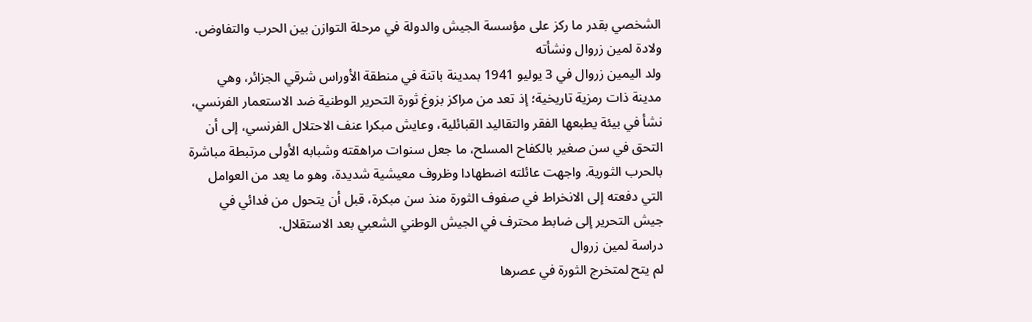الشخصي بقدر ما ركز على مؤسسة الجيش والدولة في مرحلة التوازن بين الحرب والتفاوض.
ولادة لمين زروال ونشأته
ولد اليمين زروال في 3 يوليو 1941 بمدينة باتنة في منطقة الأوراس شرقي الجزائر، وهي مدينة ذات رمزية تاريخية؛ إذ تعد من مراكز بزوغ ثورة التحرير الوطنية ضد الاستعمار الفرنسي، نشأ في بيئة يطبعها الفقر والتقاليد القبائلية، وعايش مبكرا عنف الاحتلال الفرنسي، إلى أن التحق في سن صغير بالكفاح المسلح، ما جعل سنوات مراهقته وشبابه الأولى مرتبطة مباشرة بالحرب الثورية. واجهت عائلته اضطهادا وظروف معيشية شديدة، وهو ما يعد من العوامل التي دفعته إلى الانخراط في صفوف الثورة منذ سن مبكرة، قبل أن يتحول من فدائي في جيش التحرير إلى ضابط محترف في الجيش الوطني الشعبي بعد الاستقلال.
دراسة لمين زروال
لم يتح لمتخرج الثورة في عصرها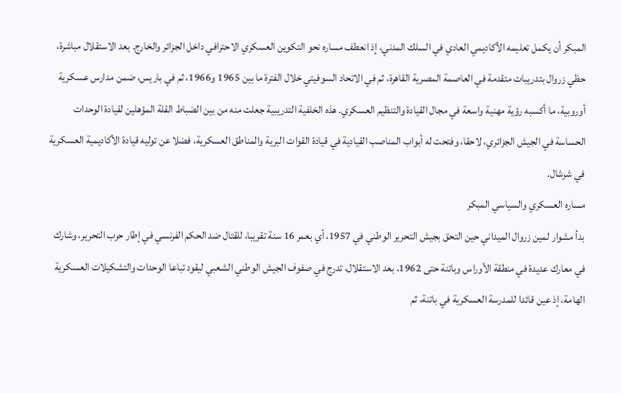المبكر أن يكمل تعليمه الأكاديمي العادي في السلك المدني، إذ انعطف مساره نحو التكوين العسكري الاحترافي داخل الجزائر والخارج. بعد الاستقلال مباشرة، حظي زروال بتدريبات متقدمة في العاصمة المصرية القاهرة، ثم في الاتحاد السوفيتي خلال الفترة ما بين 1965 و1966، ثم في باريس، ضمن مدارس عسكرية أوروبية، ما أكسبه رؤية مهنية واسعة في مجال القيادة والتنظيم العسكري. هذه الخلفية التدريبية جعلت منه من بين الضباط القلة المؤهلين لقيادة الوحدات الحساسة في الجيش الجزائري، لاحقا، وفتحت له أبواب المناصب القيادية في قيادة القوات البرية والمناطق العسكرية، فضلا عن توليه قيادة الأكاديمية العسكرية في شرشال.
مساره العسكري والسياسي المبكر
بدأ مشوار لمين زروال الميداني حين التحق بجيش التحرير الوطني في 1957، أي بعمر 16 سنة تقريبا، للقتال ضد الحكم الفرنسي في إطار حرب التحرير، وشارك في معارك عديدة في منطقة الأوراس وباتنة حتى 1962، بعد الاستقلال، تدرج في صفوف الجيش الوطني الشعبي ليقود تباعا الوحدات والتشكيلات العسكرية الهامة، إذ عين قائدا للمدرسة العسكرية في باتنة، ثم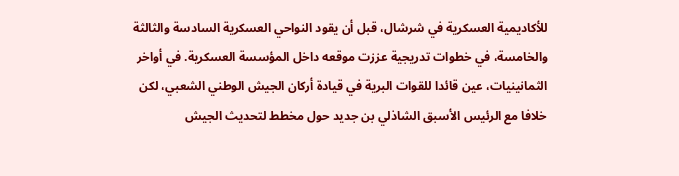للأكاديمية العسكرية في شرشال، قبل أن يقود النواحي العسكرية السادسة والثالثة والخامسة، في خطوات تدريجية عززت موقعه داخل المؤسسة العسكرية. في أواخر الثمانينيات، عين قائدا للقوات البرية في قيادة أركان الجيش الوطني الشعبي، لكن خلافا مع الرئيس الأسبق الشاذلي بن جديد حول مخطط لتحديث الجيش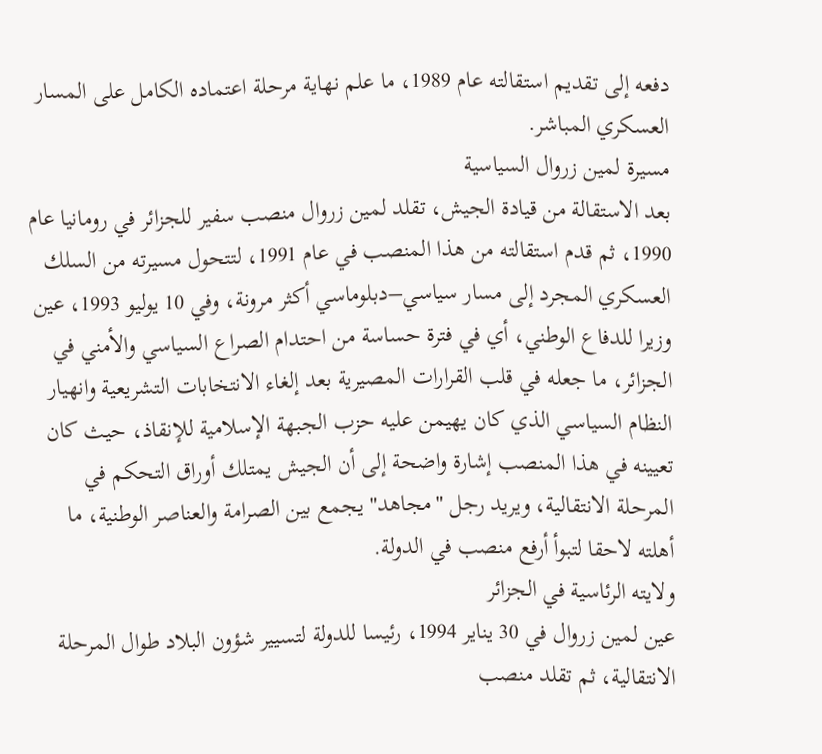دفعه إلى تقديم استقالته عام 1989، ما علم نهاية مرحلة اعتماده الكامل على المسار العسكري المباشر.
مسيرة لمين زروال السياسية
بعد الاستقالة من قيادة الجيش، تقلد لمين زروال منصب سفير للجزائر في رومانيا عام 1990، ثم قدم استقالته من هذا المنصب في عام 1991، لتتحول مسيرته من السلك العسكري المجرد إلى مسار سياسي–دبلوماسي أكثر مرونة، وفي 10 يوليو 1993، عين وزيرا للدفاع الوطني، أي في فترة حساسة من احتدام الصراع السياسي والأمني في الجزائر، ما جعله في قلب القرارات المصيرية بعد إلغاء الانتخابات التشريعية وانهيار النظام السياسي الذي كان يهيمن عليه حزب الجبهة الإسلامية للإنقاذ، حيث كان تعيينه في هذا المنصب إشارة واضحة إلى أن الجيش يمتلك أوراق التحكم في المرحلة الانتقالية، ويريد رجل "مجاهد" يجمع بين الصرامة والعناصر الوطنية، ما أهلته لاحقا لتبوأ أرفع منصب في الدولة.
ولايته الرئاسية في الجزائر
عين لمين زروال في 30 يناير 1994، رئيسا للدولة لتسيير شؤون البلاد طوال المرحلة الانتقالية، ثم تقلد منصب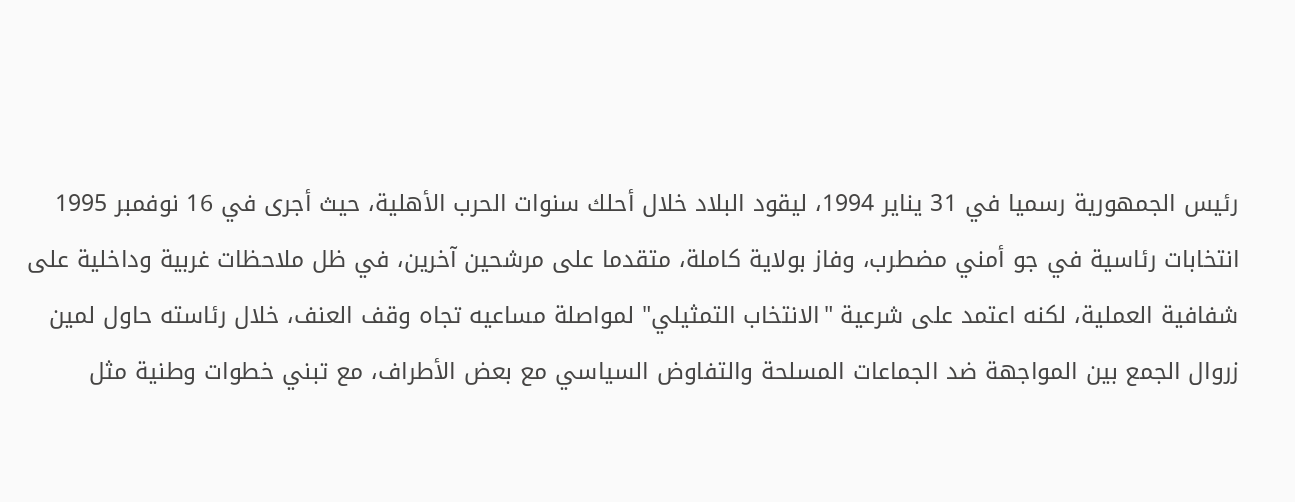رئيس الجمهورية رسميا في 31 يناير 1994، ليقود البلاد خلال أحلك سنوات الحرب الأهلية، حيث أجرى في 16 نوفمبر 1995 انتخابات رئاسية في جو أمني مضطرب، وفاز بولاية كاملة، متقدما على مرشحين آخرين، في ظل ملاحظات غربية وداخلية على شفافية العملية، لكنه اعتمد على شرعية "الانتخاب التمثيلي" لمواصلة مساعيه تجاه وقف العنف، خلال رئاسته حاول لمين زروال الجمع بين المواجهة ضد الجماعات المسلحة والتفاوض السياسي مع بعض الأطراف، مع تبني خطوات وطنية مثل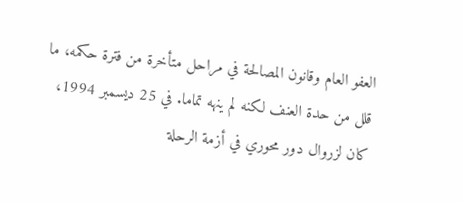العفو العام وقانون المصالحة في مراحل متأخرة من فترة حكمه، ما قلل من حدة العنف لكنه لم ينهه تماما. في 25 ديسمبر 1994، كان لزروال دور محوري في أزمة الرحلة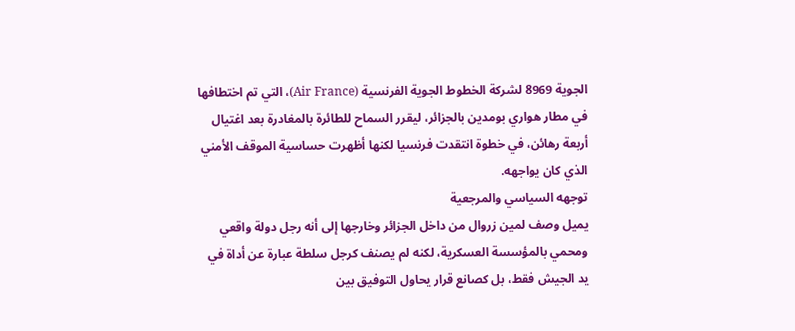الجوية 8969 لشركة الخطوط الجوية الفرنسية (Air France)، التي تم اختطافها في مطار هواري بومدين بالجزائر، ليقرر السماح للطائرة بالمغادرة بعد اغتيال أربعة رهائن، في خطوة انتقدت فرنسيا لكنها أظهرت حساسية الموقف الأمني الذي كان يواجهه.
توجهه السياسي والمرجعية
يميل وصف لمين زروال من داخل الجزائر وخارجها إلى أنه رجل دولة واقعي ومحمي بالمؤسسة العسكرية، لكنه لم يصنف كرجل سلطة عبارة عن أداة في يد الجيش فقط، بل كصانع قرار يحاول التوفيق بين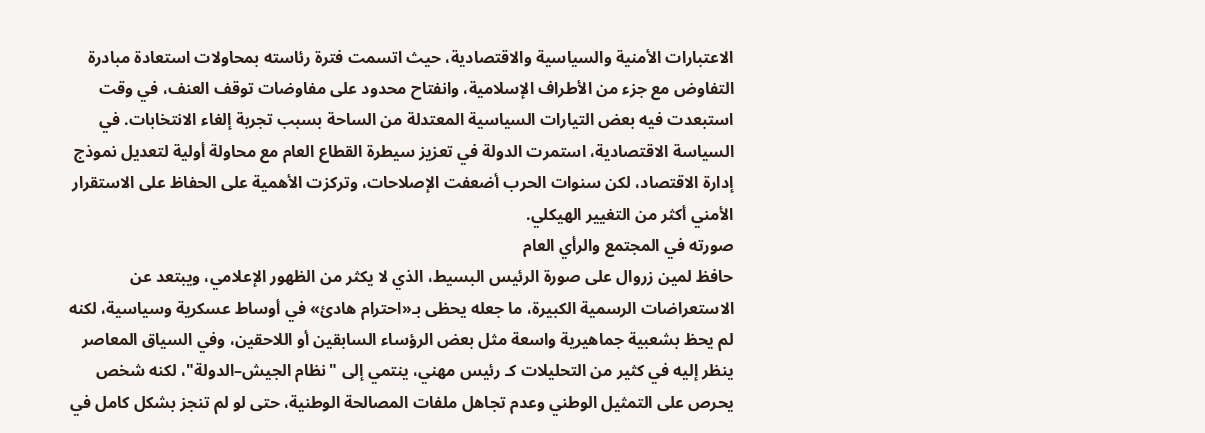الاعتبارات الأمنية والسياسية والاقتصادية، حيث اتسمت فترة رئاسته بمحاولات استعادة مبادرة التفاوض مع جزء من الأطراف الإسلامية، وانفتاح محدود على مفاوضات توقف العنف، في وقت استبعدت فيه بعض التيارات السياسية المعتدلة من الساحة بسبب تجربة إلغاء الانتخابات. في السياسة الاقتصادية، استمرت الدولة في تعزيز سيطرة القطاع العام مع محاولة أولية لتعديل نموذج إدارة الاقتصاد، لكن سنوات الحرب أضعفت الإصلاحات، وتركزت الأهمية على الحفاظ على الاستقرار الأمني أكثر من التغيير الهيكلي.
صورته في المجتمع والرأي العام
حافظ لمين زروال على صورة الرئيس البسيط، الذي لا يكثر من الظهور الإعلامي، ويبتعد عن الاستعراضات الرسمية الكبيرة، ما جعله يحظى بـ«احترام هادئ» في أوساط عسكرية وسياسية، لكنه لم يحظ بشعبية جماهيرية واسعة مثل بعض الرؤساء السابقين أو اللاحقين، وفي السياق المعاصر ينظر إليه في كثير من التحليلات كـ رئيس مهني، ينتمي إلى "نظام الجيش–الدولة"، لكنه شخص يحرص على التمثيل الوطني وعدم تجاهل ملفات المصالحة الوطنية، حتى لو لم تنجز بشكل كامل في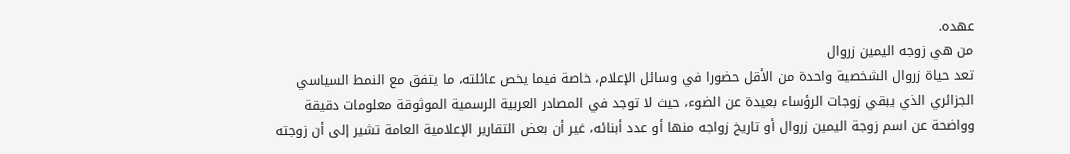عهده.
من هي زوجه اليمين زروال
تعد حياة زروال الشخصية واحدة من الأقل حضورا في وسائل الإعلام، خاصة فيما يخص عائلته، ما يتفق مع النمط السياسي الجزائري الذي يبقي زوجات الرؤساء بعيدة عن الضوء، حيث لا توجد في المصادر العربية الرسمية الموثوقة معلومات دقيقة وواضحة عن اسم زوجة اليمين زروال أو تاريخ زواجه منها أو عدد أبنائه، غير أن بعض التقارير الإعلامية العامة تشير إلى أن زوجته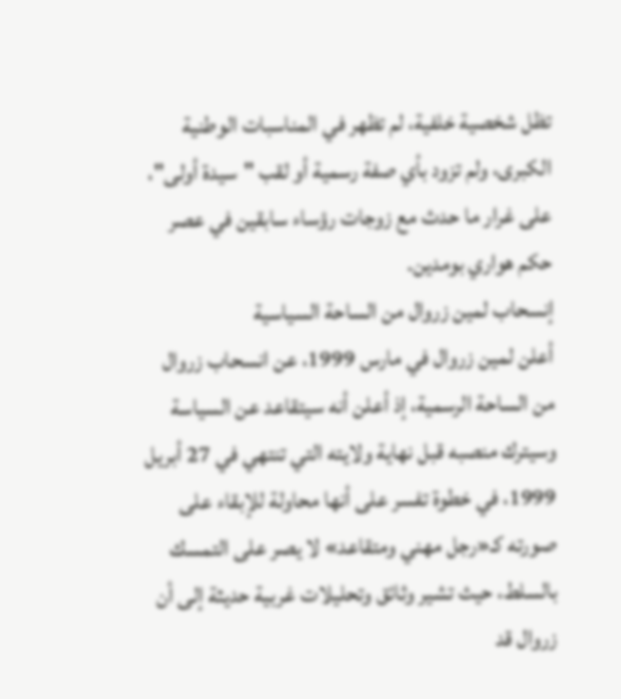تظل شخصية خلفية، لم تظهر في المناسبات الوطنية الكبرى، ولم تزود بأي صفة رسمية أو لقب "سيدة أولى"، على غرار ما حدث مع زوجات رؤساء سابقين في عصر حكم هواري بومدين.
إنسحاب لمين زروال من الساحة السياسية
أعلن لمين زروال في مارس 1999، عن انسحاب زروال من الساحة الرسمية، إذ أعلن أنه سيتقاعد عن السياسة وسيترك منصبه قبل نهاية ولايته التي تنتهي في 27 أبريل 1999، في خطوة تفسر على أنها محاولة للإبقاء على صورته كـ«رجل مهني ومتقاعد» لا يصر على التمسك بالسلط، حيث تشير وثائق وتحليلات غربية حديثة إلى أن زروال قد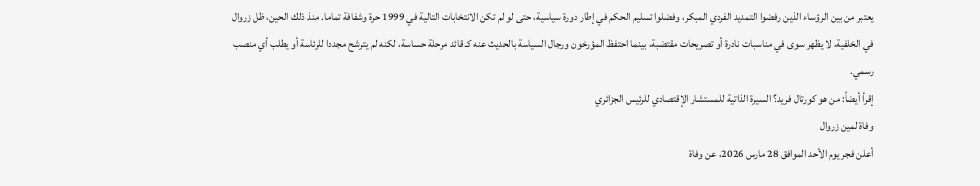يعتبر من بين الرؤساء الذين رفضوا التمديد الفردي المبكر، وفضلوا تسليم الحكم في إطار دورة سياسية، حتى لو لم تكن الانتخابات التالية في 1999 حرة وشفافة تماما. منذ ذلك الحين، ظل زروال في الخلفية، لا يظهر سوى في مناسبات نادرة أو تصريحات مقتضبة، بينما احتفظ المؤرخون ورجال السياسة بالحديث عنه كـ قائد مرحلة حساسة، لكنه لم يترشح مجددا للرئاسة أو يطلب أي منصب رسمي.
إقرأ أيضاً: من هو كورتال فريد؟ السيرة الذاتية للمستشار الإقتصادي للرئيس الجزائري
وفاة لمين زروال
أعلن فجر يوم الأحد الموافق 28 مارس 2026، عن وفاة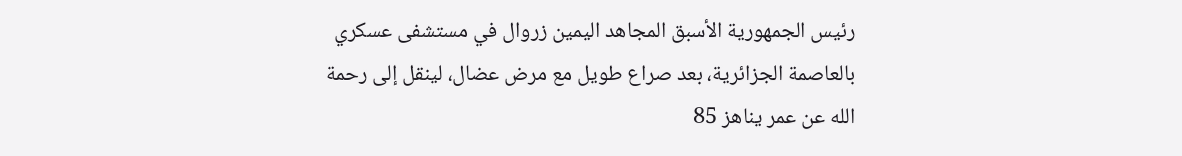رئيس الجمهورية الأسبق المجاهد اليمين زروال في مستشفى عسكري بالعاصمة الجزائرية، بعد صراع طويل مع مرض عضال، لينقل إلى رحمة الله عن عمر يناهز 85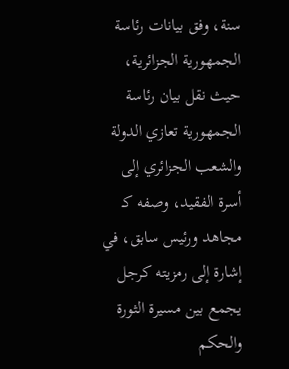سنة، وفق بيانات رئاسة الجمهورية الجزائرية، حيث نقل بيان رئاسة الجمهورية تعازي الدولة والشعب الجزائري إلى أسرة الفقيد، وصفه كـ مجاهد ورئيس سابق، في إشارة إلى رمزيته كرجل يجمع بين مسيرة الثورة والحكم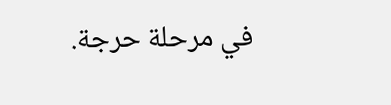في مرحلة حرجة.